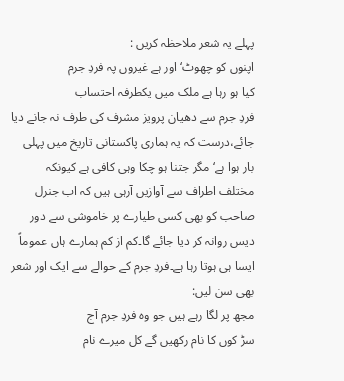پہلے یہ شعر ملاحظہ کریں :
اپنوں کو چھوٹ‘ اور ہے غیروں پہ فردِ جرم
کیا ہو رہا ہے ملک میں یکطرفہ احتساب
فردِ جرم سے دھیان پرویز مشرف کی طرف نہ جانے دیا جائے،درست کہ یہ ہماری پاکستانی تاریخ میں پہلی بار ہوا ہے‘ مگر جتنا ہو چکا وہی کافی ہے کیونکہ مختلف اطراف سے آوازیں آرہی ہیں کہ اب جنرل صاحب کو بھی کسی طیارے پر خاموشی سے دور دیس روانہ کر دیا جائے گا۔کم از کم ہمارے ہاں عموماً ایسا ہی ہوتا رہا ہے۔فردِ جرم کے حوالے سے ایک اور شعر بھی سن لیں:
مجھ پر لگا رہے ہیں جو وہ فردِ جرم آج
سڑ کوں کا نام رکھیں گے کل میرے نام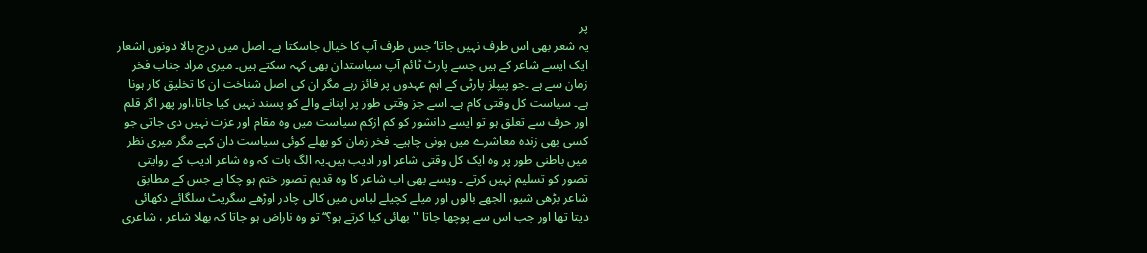پر
یہ شعر بھی اس طرف نہیں جاتا‘ جس طرف آپ کا خیال جاسکتا ہے۔ اصل میں درج بالا دونوں اشعار ایک ایسے شاعر کے ہیں جسے پارٹ ٹائم آپ سیاستدان بھی کہہ سکتے ہیں۔ میری مراد جناب فخر زمان سے ہے ۔جو پیپلز پارٹی کے اہم عہدوں پر فائز رہے مگر ان کی اصل شناخت ان کا تخلیق کار ہونا ہے۔ سیاست کل وقتی کام ہے۔ اسے جز وقتی طور پر اپنانے والے کو پسند نہیں کیا جاتا،اور پھر اگر قلم اور حرف سے تعلق ہو تو ایسے دانشور کو کم ازکم سیاست میں وہ مقام اور عزت نہیں دی جاتی جو کسی بھی زندہ معاشرے میں ہونی چاہیے۔ فخر زمان کو بھلے کوئی سیاست دان کہے مگر میری نظر میں باطنی طور پر وہ ایک کل وقتی شاعر اور ادیب ہیں۔یہ الگ بات کہ وہ شاعر ادیب کے روایتی تصور کو تسلیم نہیں کرتے ۔ ویسے بھی اب شاعر کا وہ قدیم تصور ختم ہو چکا ہے جس کے مطابق شاعر بڑھی شیو، الجھے بالوں اور میلے کچیلے لباس میں کالی چادر اوڑھے سگریٹ سلگائے دکھائی دیتا تھا اور جب اس سے پوچھا جاتا ''بھائی کیا کرتے ہو؟‘‘ تو وہ ناراض ہو جاتا کہ بھلا شاعر ، شاعری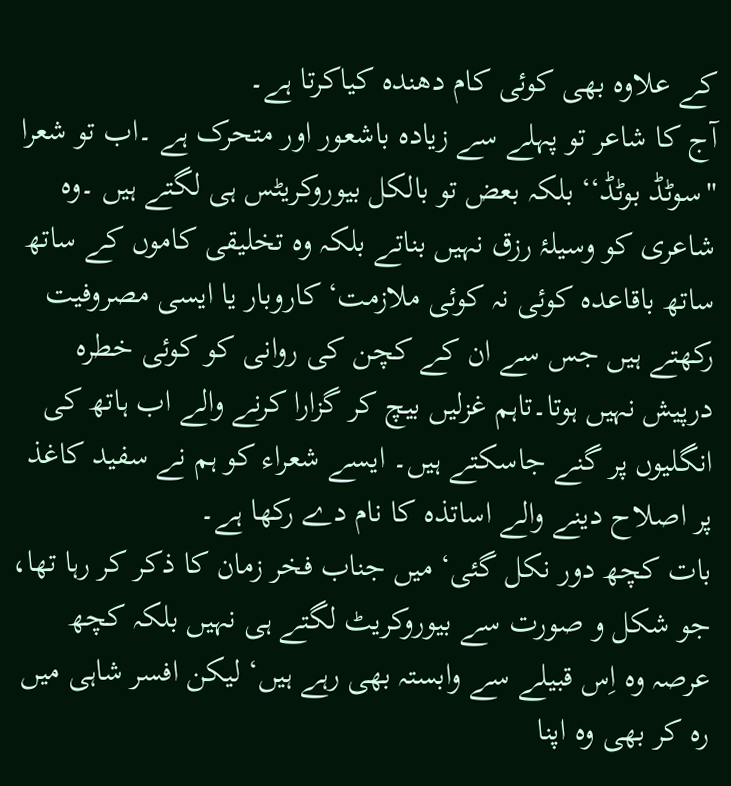کے علاوہ بھی کوئی کام دھندہ کیاکرتا ہے۔
آج کا شاعر تو پہلے سے زیادہ باشعور اور متحرک ہے ۔اب تو شعرا ''سوٹڈ بوٹڈ‘‘ بلکہ بعض تو بالکل بیوروکریٹس ہی لگتے ہیں ۔وہ شاعری کو وسیلۂ رزق نہیں بناتے بلکہ وہ تخلیقی کاموں کے ساتھ ساتھ باقاعدہ کوئی نہ کوئی ملازمت‘ کاروبار یا ایسی مصروفیت رکھتے ہیں جس سے ان کے کچن کی روانی کو کوئی خطرہ درپیش نہیں ہوتا۔تاہم غزلیں بیچ کر گزارا کرنے والے اب ہاتھ کی انگلیوں پر گنے جاسکتے ہیں۔ ایسے شعراء کو ہم نے سفید کاغذ پر اصلاح دینے والے اساتذہ کا نام دے رکھا ہے۔
بات کچھ دور نکل گئی‘ میں جناب فخر زمان کا ذکر کر رہا تھا، جو شکل و صورت سے بیوروکریٹ لگتے ہی نہیں بلکہ کچھ عرصہ وہ اِس قبیلے سے وابستہ بھی رہے ہیں‘ لیکن افسر شاہی میں رہ کر بھی وہ اپنا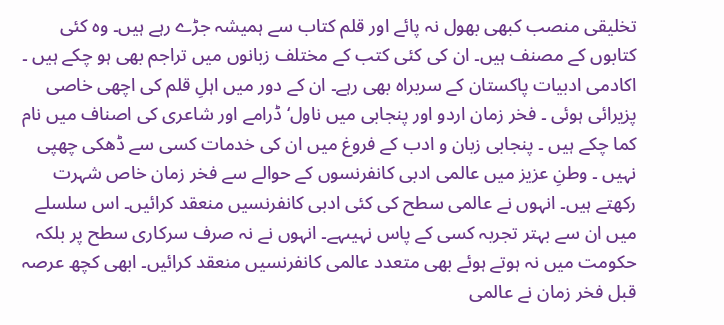تخلیقی منصب کبھی بھول نہ پائے اور قلم کتاب سے ہمیشہ جڑے رہے ہیں۔ وہ کئی کتابوں کے مصنف ہیں۔ ان کی کئی کتب کے مختلف زبانوں میں تراجم بھی ہو چکے ہیں ۔ اکادمی ادبیات پاکستان کے سربراہ بھی رہے۔ ان کے دور میں اہلِ قلم کی اچھی خاصی پزیرائی ہوئی ۔ فخر زمان اردو اور پنجابی میں ناول‘ ڈرامے اور شاعری کی اصناف میں نام کما چکے ہیں ۔ پنجابی زبان و ادب کے فروغ میں ان کی خدمات کسی سے ڈھکی چھپی نہیں ۔ وطنِ عزیز میں عالمی ادبی کانفرنسوں کے حوالے سے فخر زمان خاص شہرت رکھتے ہیں۔ انہوں نے عالمی سطح کی کئی ادبی کانفرنسیں منعقد کرائیں۔ اس سلسلے میں ان سے بہتر تجربہ کسی کے پاس نہیںہے۔ انہوں نے نہ صرف سرکاری سطح پر بلکہ حکومت میں نہ ہوتے ہوئے بھی متعدد عالمی کانفرنسیں منعقد کرائیں۔ ابھی کچھ عرصہ قبل فخر زمان نے عالمی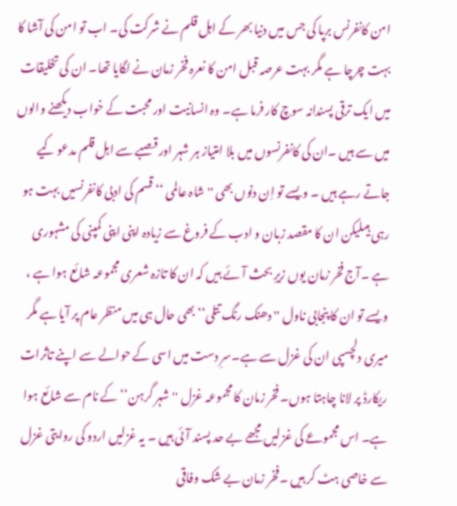امن کانفرنس برپا کی جس میں دنیا بھر کے اہل قلم نے شرکت کی۔ اب تو امن کی آشا کا بہت چرچا ہے مگر بہت عرصہ قبل امن کا نعرہ فخر زمان نے لگایا تھا۔ ان کی تخلیقات میں ایک ترقی پسندانہ سوچ کار فرما ہے۔ وہ انسانیت اور محبت کے خواب دیکھنے والوں میں سے ہیں ۔ان کی کانفرنسوں میں بلا امتیاز ہر شہر اور قصبے سے اہل قلم مدعو کیے جاتے رہے ہیں ۔ ویسے تو اِن دنوں بھی ''شاہ عالمی ‘‘ قسم کی ادبی کانفرنسیں بہت ہو رہی ہیںلیکن ان کا مقصد زبان و ادب کے فروغ سے زیادہ اپنی اپنی کمپنی کی مشہوری ہے ۔آج فخر زمان یوں زیرِ بحث آئے ہیں کہ ان کا تازہ شعری مجموعہ شائع ہوا ہے ، ویسے تو ان کا پنجابی ناول '' دھنک رنگ تتلی‘‘ بھی حال ہی میں منظر عام پر آیا ہے مگر میری دلچسپی ان کی غزل سے ہے۔سرِ دست میں اسی کے حوالے سے اپنے تاثرات ریکارڈ پر لانا چاہتا ہوں۔ فخر زمان کا مجموعہ غزل ''شہر گرہن‘‘ کے نام سے شائع ہوا ہے۔ اس مجموعے کی غزلیں مجھے بے حد پسند آئی ہیں ۔ یہ غزلیں اردو کی روایتی غزل سے خاصی ہٹ کر ہیں ۔فخر زمان بے شک وفاقی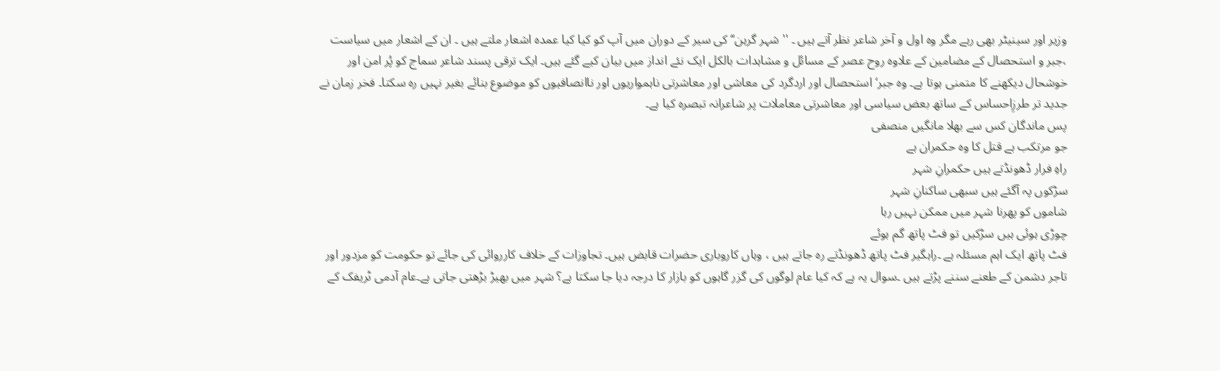وزیر اور سینیٹر بھی رہے مگر وہ اول و آخر شاعر نظر آتے ہیں ۔ '' شہر گرہن‘‘ کی سیر کے دوران میں آپ کو کیا کیا عمدہ اشعار ملتے ہیں ۔ ان کے اشعار میں سیاست ،جبر و استحصال کے مضامین کے علاوہ روح عصر کے مسائل و مشاہدات بالکل ایک نئے انداز میں بیان کیے گئے ہیں۔ ایک ترقی پسند شاعر سماج کو پُر امن اور خوشحال دیکھنے کا متمنی ہوتا ہے۔ وہ جبر‘ استحصال اور اردگرد کی معاشی اور معاشرتی ناہمواریوں اور ناانصافیوں کو موضوع بنائے بغیر نہیں رہ سکتا۔ فخر زمان نے جدید تر طرزِاحساس کے ساتھ بعض سیاسی اور معاشرتی معاملات پر شاعرانہ تبصرہ کیا ہے۔
پس ماندگان کس سے بھلا مانگیں منصفی
جو مرتکب ہے قتل کا وہ حکمران ہے
راہِ فرار ڈھونڈتے ہیں حکمرانِ شہر
سڑکوں پہ آگئے ہیں سبھی ساکنانِ شہر
شاموں کو پھرنا شہر میں ممکن نہیں رہا
چوڑی ہوئی ہیں سڑکیں تو فٹ پاتھ گم ہوئے
فٹ پاتھ ایک اہم مسئلہ ہے ۔راہگیر فٹ پاتھ ڈھونڈتے رہ جاتے ہیں ، وہاں کاروباری حضرات قابض ہیں۔ تجاوزات کے خلاف کارروائی کی جائے تو حکومت کو مزدور اور تاجر دشمن کے طعنے سننے پڑتے ہیں ۔سوال یہ ہے کہ کیا عام لوگوں کی گزر گاہوں کو بازار کا درجہ دیا جا سکتا ہے؟ شہر میں بھیڑ بڑھتی جاتی ہے۔عام آدمی ٹریفک کے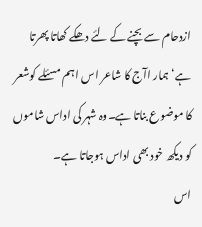ازدحام سے بچنے کے لئے دھکے کھاتا پھرتا ہے‘ ہمار اآج کا شاعر اس اہم مسئلے کوشعر کا موضوع بناتا ہے۔وہ شہر کی اداس شاموں کو دیکھ خود بھی اداس ہوجاتا ہے۔
اس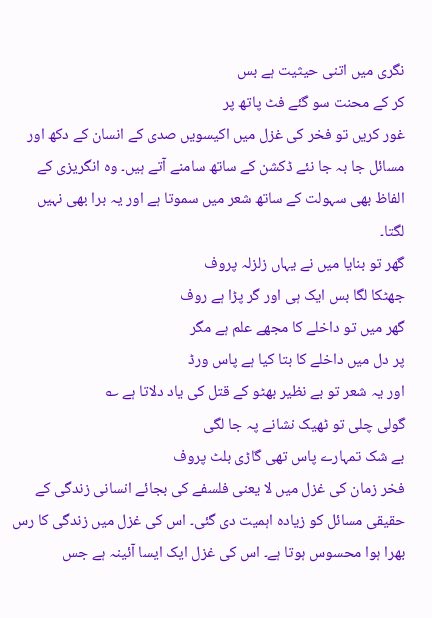نگری میں اتنی حیثیت ہے بس
کر کے محنت سو گئے فٹ پاتھ پر
غور کریں تو فخر کی غزل میں اکیسویں صدی کے انسان کے دکھ اور مسائل جا بہ جا نئے ڈکشن کے ساتھ سامنے آتے ہیں۔ وہ انگریزی کے الفاظ بھی سہولت کے ساتھ شعر میں سموتا ہے اور یہ برا بھی نہیں لگتا۔
گھر تو بنایا میں نے یہاں زلزلہ پروف
جھٹکا لگا بس ایک ہی اور گر پڑا ہے روف
گھر میں تو داخلے کا مجھے علم ہے مگر
پر دل میں داخلے کا بتا کیا ہے پاس ورڈ
اور یہ شعر تو بے نظیر بھٹو کے قتل کی یاد دلاتا ہے ؎
گولی چلی تو ٹھیک نشانے پہ جا لگی
بے شک تمہارے پاس تھی گاڑی بلٹ پروف
فخر زمان کی غزل میں لا یعنی فلسفے کی بجائے انسانی زندگی کے حقیقی مسائل کو زیادہ اہمیت دی گئی۔ اس کی غزل میں زندگی کا رس بھرا ہوا محسوس ہوتا ہے۔ اس کی غزل ایک ایسا آئینہ ہے جس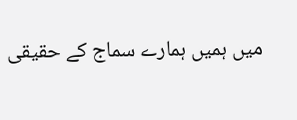میں ہمیں ہمارے سماج کے حقیقی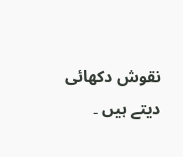نقوش دکھائی دیتے ہیں ۔